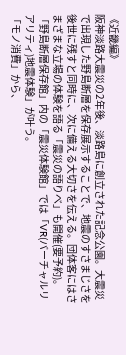《近畿編》
阪神淡路大震災の2年後、淡路島に創立された記念公園。大震災で出現した野島断層を保存展示することで、地震のすさまじさを後世に残すと同時に、次に備える大切さを伝える。団体客にはさまざまな立場の体験を語る「震災の語りべ」も開催(要予約)。「野島断層保存館」内の「震災体験館」では「VR(バーチャルリアリティ)地震体験」が叶う。
「モノ消費」から、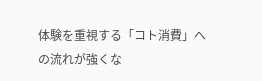体験を重視する「コト消費」への流れが強くな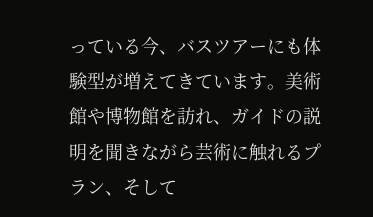っている今、バスツアーにも体験型が増えてきています。美術館や博物館を訪れ、ガイドの説明を聞きながら芸術に触れるプラン、そして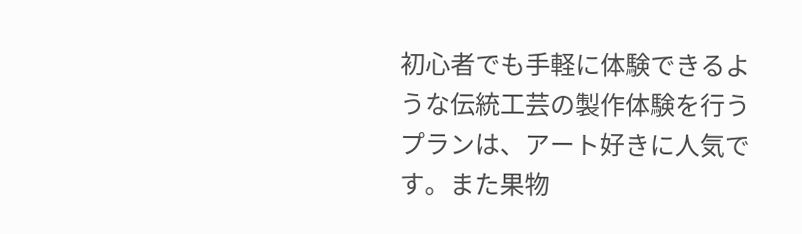初心者でも手軽に体験できるような伝統工芸の製作体験を行うプランは、アート好きに人気です。また果物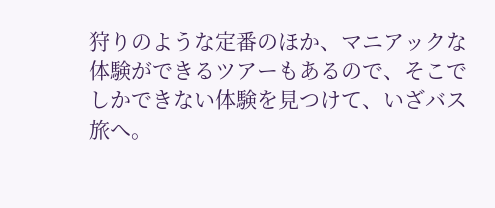狩りのような定番のほか、マニアックな体験ができるツアーもあるので、そこでしかできない体験を見つけて、いざバス旅へ。